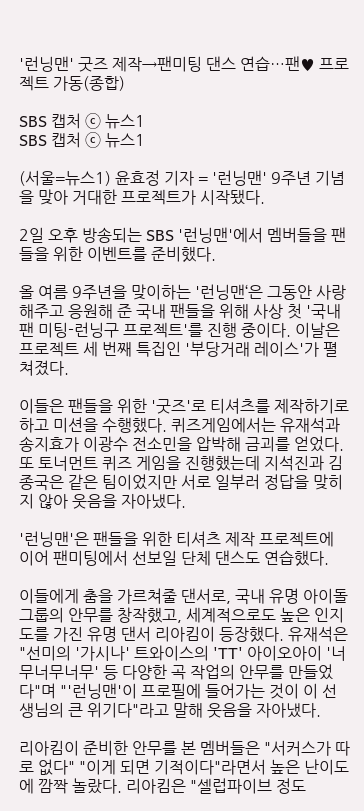'런닝맨' 굿즈 제작→팬미팅 댄스 연습…팬♥ 프로젝트 가동(종합)

SBS 캡처 ⓒ 뉴스1
SBS 캡처 ⓒ 뉴스1

(서울=뉴스1) 윤효정 기자 = '런닝맨' 9주년 기념을 맞아 거대한 프로젝트가 시작됐다.

2일 오후 방송되는 SBS '런닝맨'에서 멤버들을 팬들을 위한 이벤트를 준비했다.

올 여름 9주년을 맞이하는 '런닝맨‘은 그동안 사랑해주고 응원해 준 국내 팬들을 위해 사상 첫 '국내 팬 미팅-런닝구 프로젝트'를 진행 중이다. 이날은 프로젝트 세 번째 특집인 '부당거래 레이스'가 펼쳐졌다.

이들은 팬들을 위한 '굿즈'로 티셔츠를 제작하기로 하고 미션을 수행했다. 퀴즈게임에서는 유재석과 송지효가 이광수 전소민을 압박해 금괴를 얻었다. 또 토너먼트 퀴즈 게임을 진행했는데 지석진과 김종국은 같은 팀이었지만 서로 일부러 정답을 맞히지 않아 웃음을 자아냈다.

'런닝맨'은 팬들을 위한 티셔츠 제작 프로젝트에 이어 팬미팅에서 선보일 단체 댄스도 연습했다.

이들에게 춤을 가르쳐줄 댄서로, 국내 유명 아이돌 그룹의 안무를 창작했고, 세계적으로도 높은 인지도를 가진 유명 댄서 리아킴이 등장했다. 유재석은 "선미의 '가시나' 트와이스의 'TT' 아이오아이 '너무너무너무' 등 다양한 곡 작업의 안무를 만들었다"며 "'런닝맨'이 프로필에 들어가는 것이 이 선생님의 큰 위기다"라고 말해 웃음을 자아냈다.

리아킴이 준비한 안무를 본 멤버들은 "서커스가 따로 없다" "이게 되면 기적이다"라면서 높은 난이도에 깜짝 놀랐다. 리아킴은 "셀럽파이브 정도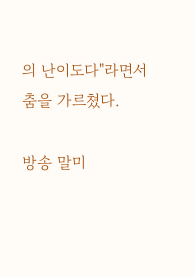의 난이도다"라면서 춤을 가르쳤다.

방송 말미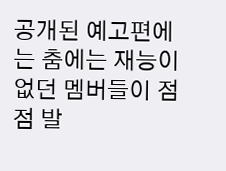공개된 예고편에는 춤에는 재능이 없던 멤버들이 점점 발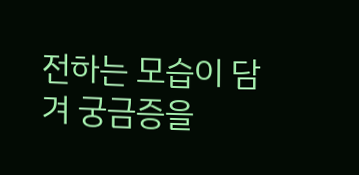전하는 모습이 담겨 궁금증을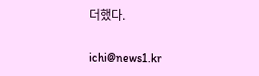더했다.

ichi@news1.kr